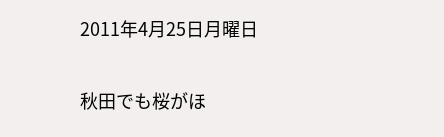2011年4月25日月曜日

秋田でも桜がほ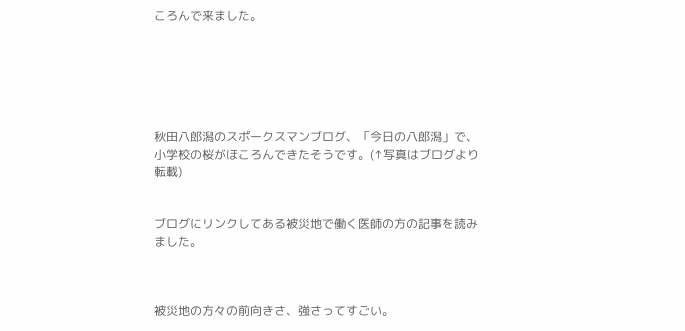ころんで来ました。






秋田八郎潟のスポークスマンブログ、「今日の八郎潟」で、小学校の桜がほころんできたそうです。(↑写真はブログより転載)


ブログにリンクしてある被災地で働く医師の方の記事を読みました。



被災地の方々の前向きさ、強さってすごい。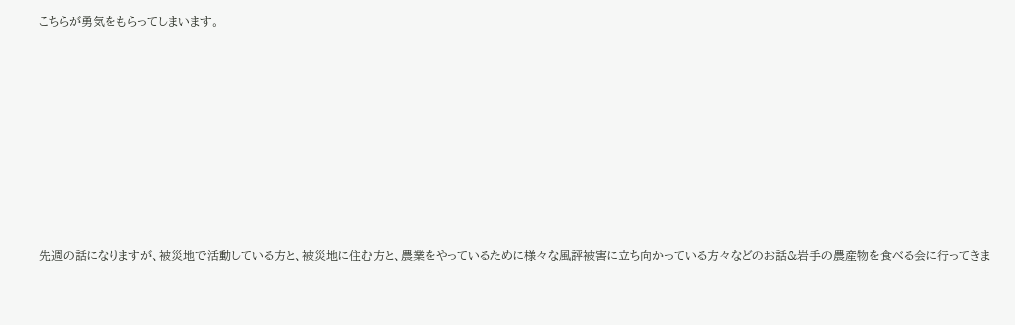こちらが勇気をもらってしまいます。









先週の話になりますが、被災地で活動している方と、被災地に住む方と、農業をやっているために様々な風評被害に立ち向かっている方々などのお話&岩手の農産物を食べる会に行ってきま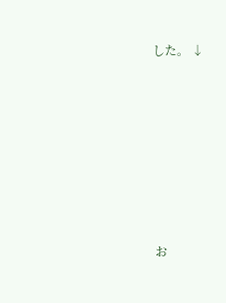した。 ↓








お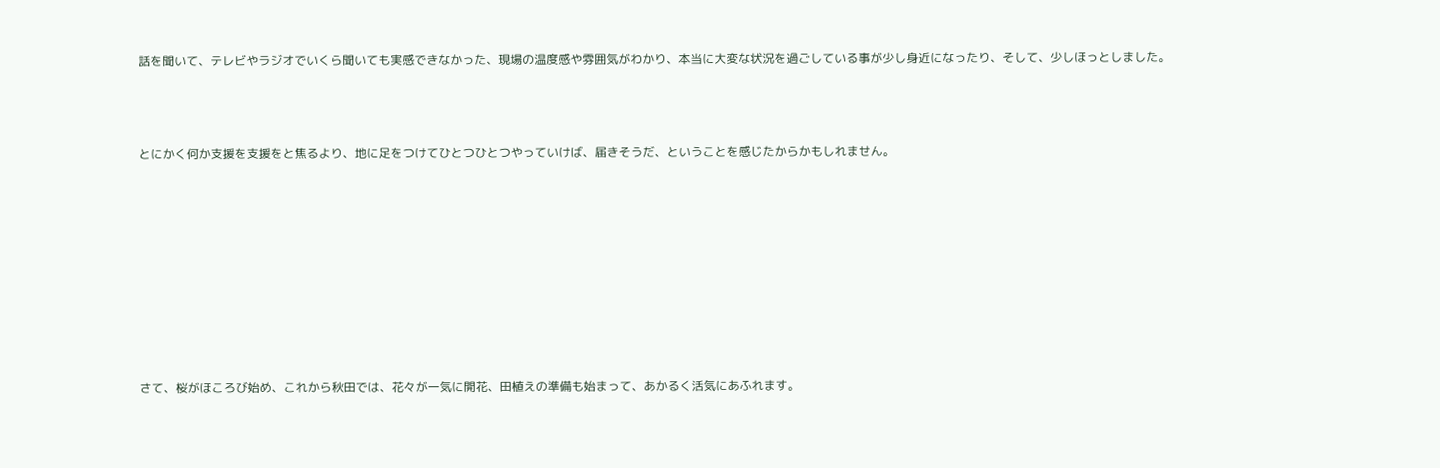話を聞いて、テレビやラジオでいくら聞いても実感できなかった、現場の温度感や雰囲気がわかり、本当に大変な状況を過ごしている事が少し身近になったり、そして、少しほっとしました。



とにかく何か支援を支援をと焦るより、地に足をつけてひとつひとつやっていけば、届きそうだ、ということを感じたからかもしれません。









さて、桜がほころび始め、これから秋田では、花々が一気に開花、田植えの準備も始まって、あかるく活気にあふれます。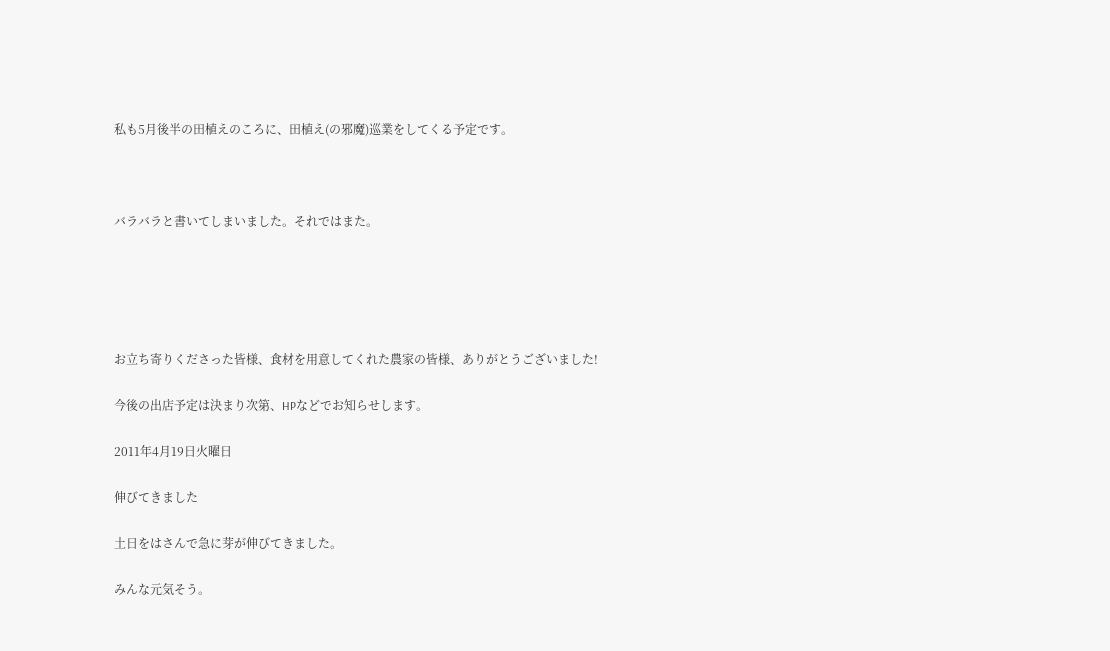私も5月後半の田植えのころに、田植え(の邪魔)巡業をしてくる予定です。



バラバラと書いてしまいました。それではまた。





お立ち寄りくださった皆様、食材を用意してくれた農家の皆様、ありがとうございました!

今後の出店予定は決まり次第、HPなどでお知らせします。

2011年4月19日火曜日

伸びてきました

土日をはさんで急に芽が伸びてきました。

みんな元気そう。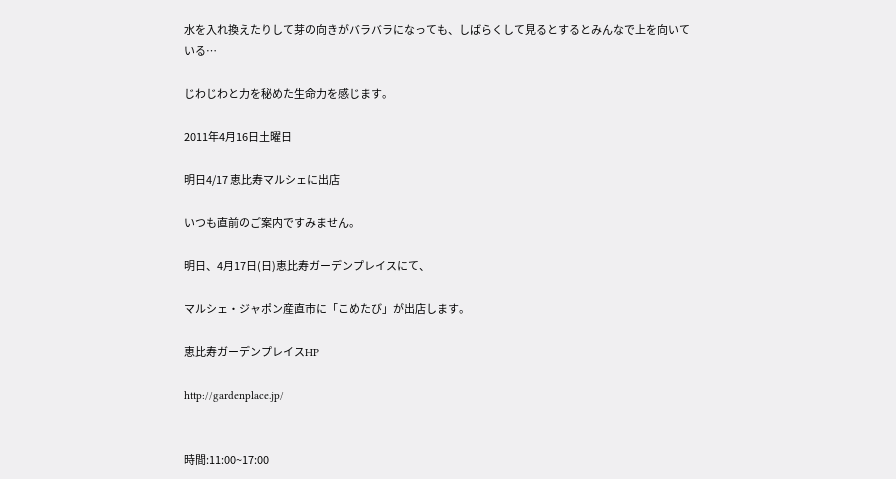水を入れ換えたりして芽の向きがバラバラになっても、しばらくして見るとするとみんなで上を向いている…

じわじわと力を秘めた生命力を感じます。

2011年4月16日土曜日

明日4/17 恵比寿マルシェに出店

いつも直前のご案内ですみません。

明日、4月17日(日)恵比寿ガーデンプレイスにて、

マルシェ・ジャポン産直市に「こめたび」が出店します。

恵比寿ガーデンプレイスHP

http://gardenplace.jp/


時間:11:00~17:00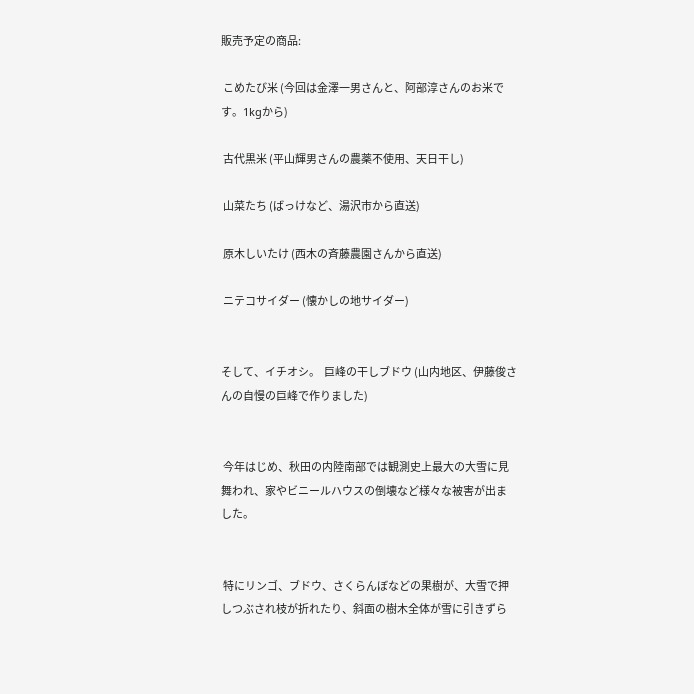販売予定の商品:

 こめたび米 (今回は金澤一男さんと、阿部淳さんのお米です。1kgから)

 古代黒米 (平山輝男さんの農薬不使用、天日干し)

 山菜たち (ばっけなど、湯沢市から直送)

 原木しいたけ (西木の斉藤農園さんから直送)

 ニテコサイダー (懐かしの地サイダー)


そして、イチオシ。  巨峰の干しブドウ (山内地区、伊藤俊さんの自慢の巨峰で作りました)


 今年はじめ、秋田の内陸南部では観測史上最大の大雪に見舞われ、家やビニールハウスの倒壊など様々な被害が出ました。


 特にリンゴ、ブドウ、さくらんぼなどの果樹が、大雪で押しつぶされ枝が折れたり、斜面の樹木全体が雪に引きずら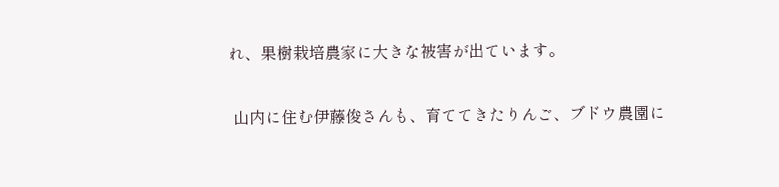れ、果樹栽培農家に大きな被害が出ています。

 山内に住む伊藤俊さんも、育ててきたりんご、ブドウ農園に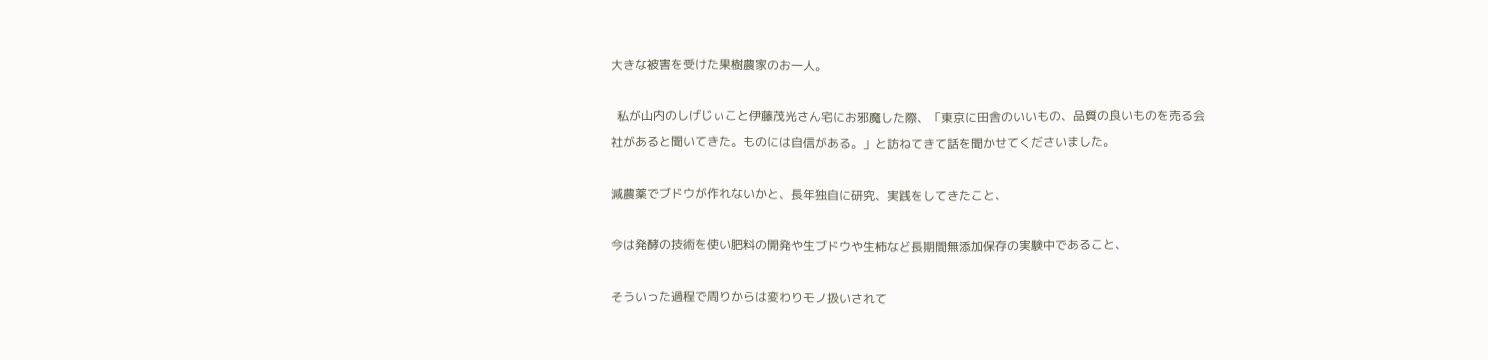大きな被害を受けた果樹農家のお一人。

  私が山内のしげじぃこと伊藤茂光さん宅にお邪魔した際、「東京に田舎のいいもの、品質の良いものを売る会社があると聞いてきた。ものには自信がある。」と訪ねてきて話を聞かせてくださいました。

減農薬でブドウが作れないかと、長年独自に研究、実践をしてきたこと、

今は発酵の技術を使い肥料の開発や生ブドウや生柿など長期間無添加保存の実験中であること、

そういった過程で周りからは変わりモノ扱いされて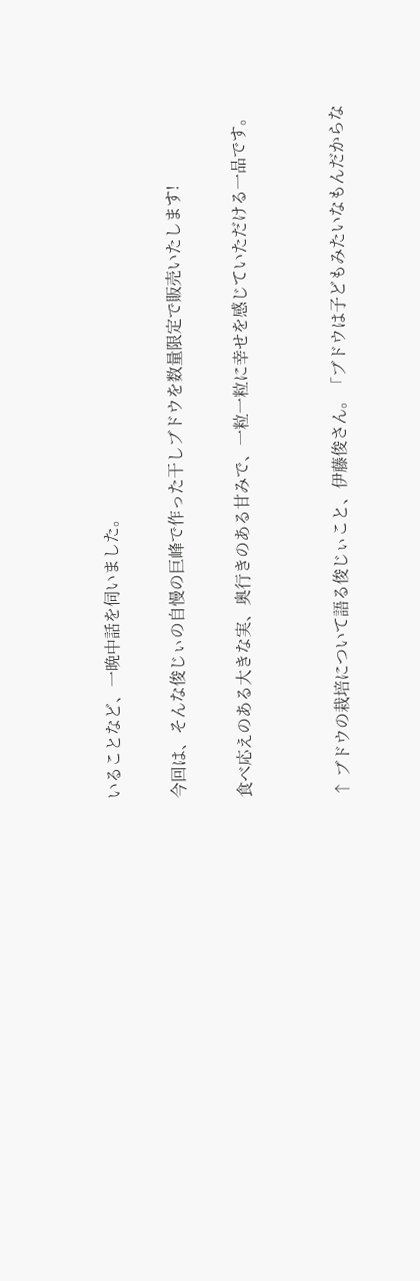いることなど、一晩中話を伺いました。

今回は、そんな俊じぃの自慢の巨峰で作った干しブドウを数量限定で販売いたします!

食べ応えのある大きな実、奥行きのある甘みで、一粒一粒に幸せを感じていただける一品です。


↑ ブドウの栽培について語る俊じぃこと、伊藤俊さん。「ブドウは子どもみたいなもんだからな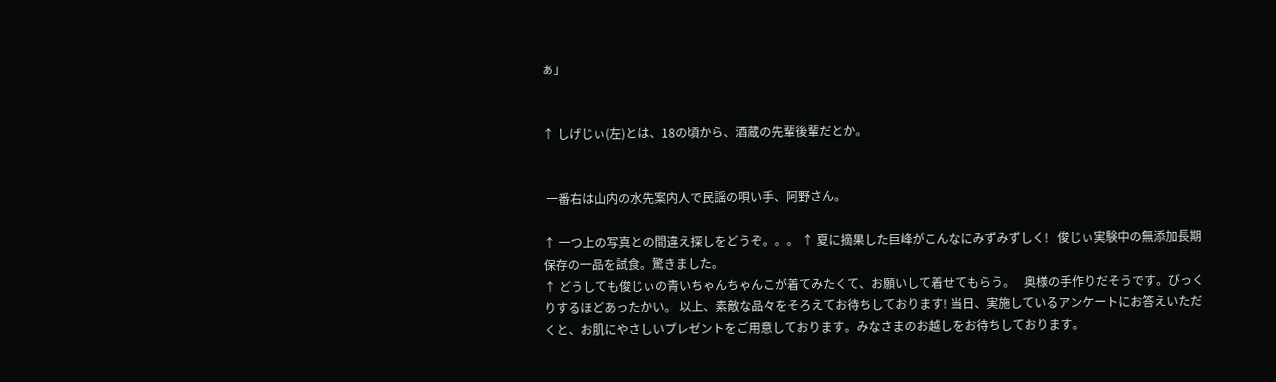ぁ」


↑ しげじぃ(左)とは、18の頃から、酒蔵の先輩後輩だとか。


 一番右は山内の水先案内人で民謡の唄い手、阿野さん。

↑ 一つ上の写真との間違え探しをどうぞ。。。 ↑ 夏に摘果した巨峰がこんなにみずみずしく!   俊じぃ実験中の無添加長期保存の一品を試食。驚きました。
↑ どうしても俊じぃの青いちゃんちゃんこが着てみたくて、お願いして着せてもらう。   奥様の手作りだそうです。びっくりするほどあったかい。 以上、素敵な品々をそろえてお待ちしております! 当日、実施しているアンケートにお答えいただくと、お肌にやさしいプレゼントをご用意しております。みなさまのお越しをお待ちしております。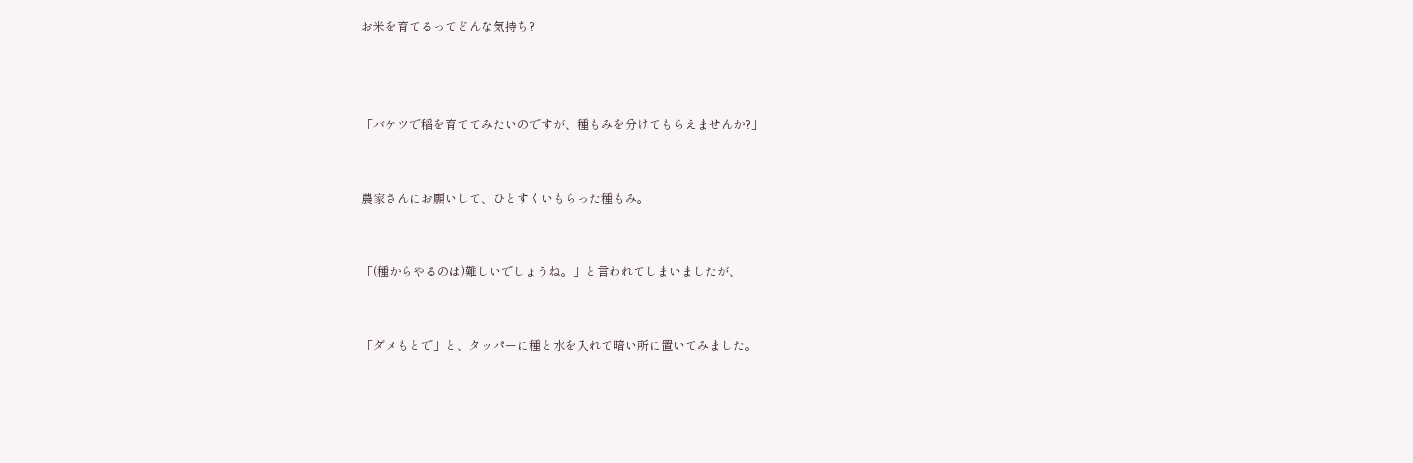お米を育てるってどんな気持ち?



「バケツで稲を育ててみたいのですが、種もみを分けてもらえませんか?」


農家さんにお願いして、ひとすくいもらった種もみ。


「(種からやるのは)難しいでしょうね。」と言われてしまいましたが、


「ダメもとで」と、タッパーに種と水を入れて暗い所に置いてみました。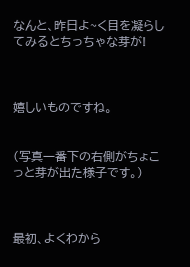なんと、昨日よ~く目を凝らしてみるとちっちゃな芽が!



嬉しいものですね。


(写真一番下の右側がちょこっと芽が出た様子です。)



最初、よくわから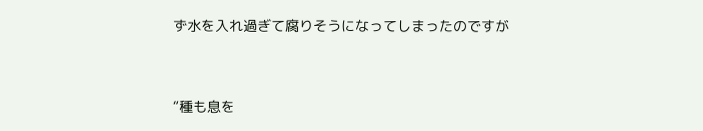ず水を入れ過ぎて腐りそうになってしまったのですが


“種も息を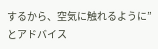するから、空気に触れるように”とアドバイス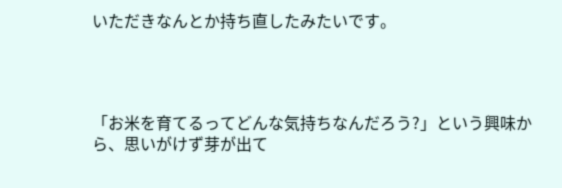いただきなんとか持ち直したみたいです。




「お米を育てるってどんな気持ちなんだろう?」という興味から、思いがけず芽が出て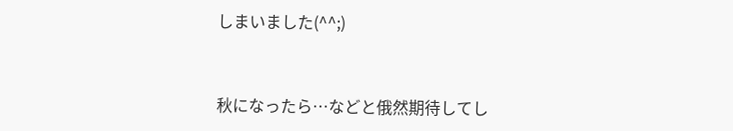しまいました(^^;)


秋になったら…などと俄然期待してし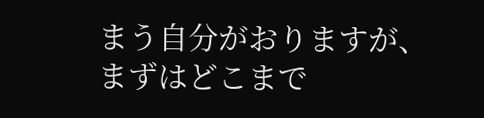まう自分がおりますが、まずはどこまで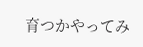育つかやってみ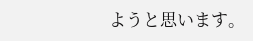ようと思います。